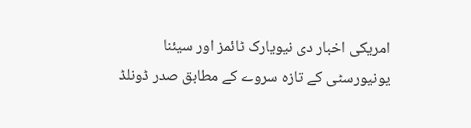امریکی اخبار دی نیویارک ٹائمز اور سیئنا یونیورسٹی کے تازہ سروے کے مطابق صدر ڈونلڈ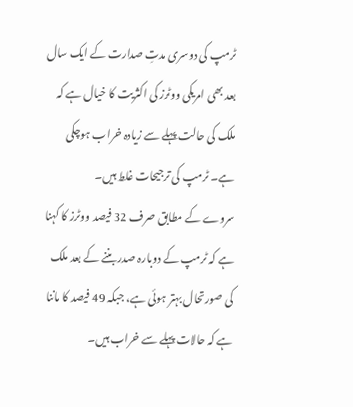ٹرمپ کی دوسری مدتِ صدارت کے ایک سال بعد بھی امریکی ووٹرز کی اکثریت کا خیال ہے کہ ملک کی حالت پہلے سے زیادہ خراب ہوچکی ہے۔ ٹرمپ کی ترجیحات غلط ہیں۔
سروے کے مطابق صرف 32 فیصد ووٹرز کا کہنا ہے کہ ٹرمپ کے دوبارہ صدر بننے کے بعد ملک کی صورتحال بہتر ہوئی ہے، جبکہ 49 فیصد کا ماننا ہے کہ حالات پہلے سے خراب ہیں۔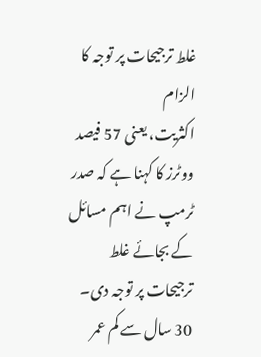غلط ترجیحات پر توجہ کا الزام
اکثریت، یعنی 57 فیصد ووٹرز کا کہنا ہے کہ صدر ٹرمپ نے اہم مسائل کے بجائے غلط ترجیحات پر توجہ دی۔ 30 سال سے کم عمر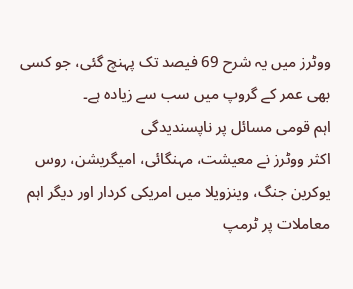ووٹرز میں یہ شرح 69 فیصد تک پہنچ گئی، جو کسی بھی عمر کے گروپ میں سب سے زیادہ ہے۔
اہم قومی مسائل پر ناپسندیدگی
اکثر ووٹرز نے معیشت، مہنگائی، امیگریشن، روس یوکرین جنگ، وینزویلا میں امریکی کردار اور دیگر اہم معاملات پر ٹرمپ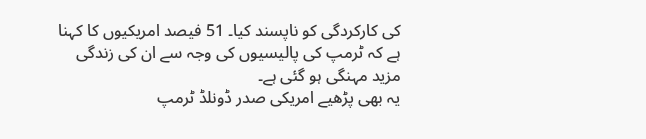کی کارکردگی کو ناپسند کیا۔ 51 فیصد امریکیوں کا کہنا ہے کہ ٹرمپ کی پالیسیوں کی وجہ سے ان کی زندگی مزید مہنگی ہو گئی ہے۔
یہ بھی پڑھیے امریکی صدر ڈونلڈ ٹرمپ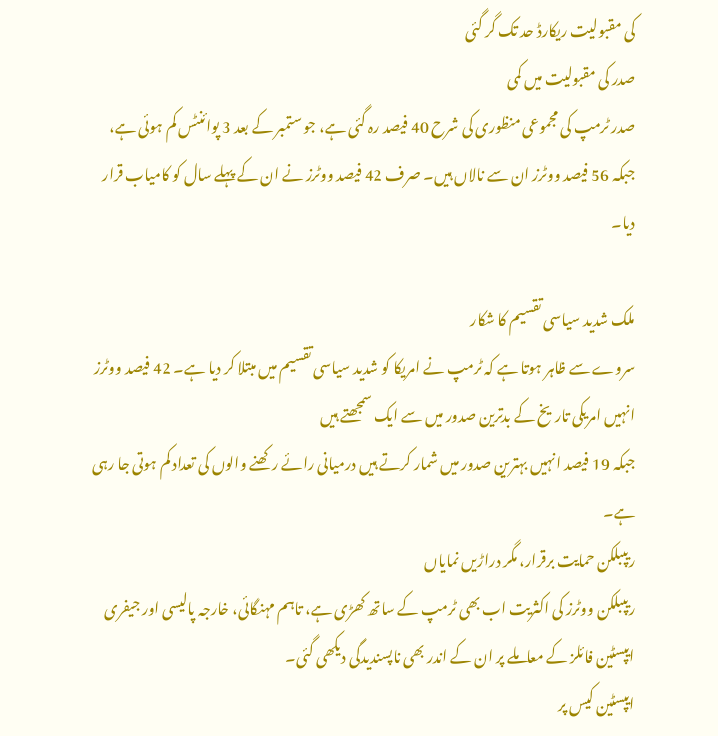کی مقبولیت ریکارڈ حد تک گر گئی
صدر کی مقبولیت میں کمی
صدر ٹرمپ کی مجموعی منظوری کی شرح 40 فیصد رہ گئی ہے، جو ستمبر کے بعد 3 پوائنٹس کم ہوئی ہے، جبکہ 56 فیصد ووٹرز ان سے نالاں ہیں۔ صرف 42 فیصد ووٹرز نے ان کے پہلے سال کو کامیاب قرار دیا۔

ملک شدید سیاسی تقسیم کا شکار
سروے سے ظاہر ہوتا ہے کہ ٹرمپ نے امریکا کو شدید سیاسی تقسیم میں مبتلا کر دیا ہے۔ 42 فیصد ووٹرز انہیں امریکی تاریخ کے بدترین صدور میں سے ایک سمجھتے ہیں
جبکہ 19 فیصد انہیں بہترین صدور میں شمار کرتے ہیں درمیانی رائے رکھنے والوں کی تعداد کم ہوتی جا رہی ہے۔
ریپبلکن حمایت برقرار، مگر دراڑیں نمایاں
ریپبلکن ووٹرز کی اکثریت اب بھی ٹرمپ کے ساتھ کھڑی ہے، تاہم مہنگائی، خارجہ پالیسی اور جیفری ایپسٹین فائلز کے معاملے پر ان کے اندر بھی ناپسندیدگی دیکھی گئی۔
ایپسٹین کیس پر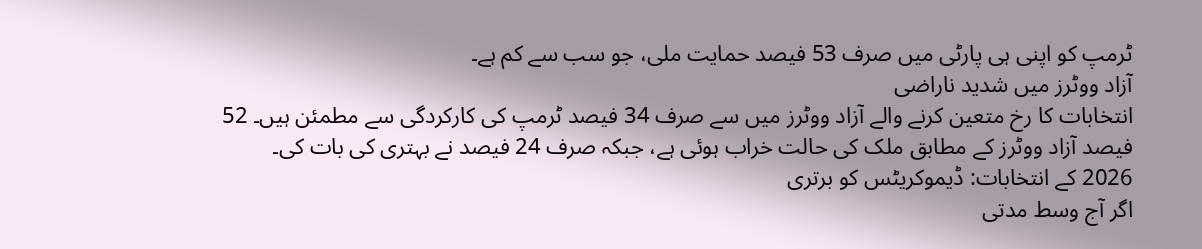ٹرمپ کو اپنی ہی پارٹی میں صرف 53 فیصد حمایت ملی، جو سب سے کم ہے۔
آزاد ووٹرز میں شدید ناراضی
انتخابات کا رخ متعین کرنے والے آزاد ووٹرز میں سے صرف 34 فیصد ٹرمپ کی کارکردگی سے مطمئن ہیں۔ 52 فیصد آزاد ووٹرز کے مطابق ملک کی حالت خراب ہوئی ہے، جبکہ صرف 24 فیصد نے بہتری کی بات کی۔
2026 کے انتخابات: ڈیموکریٹس کو برتری
اگر آج وسط مدتی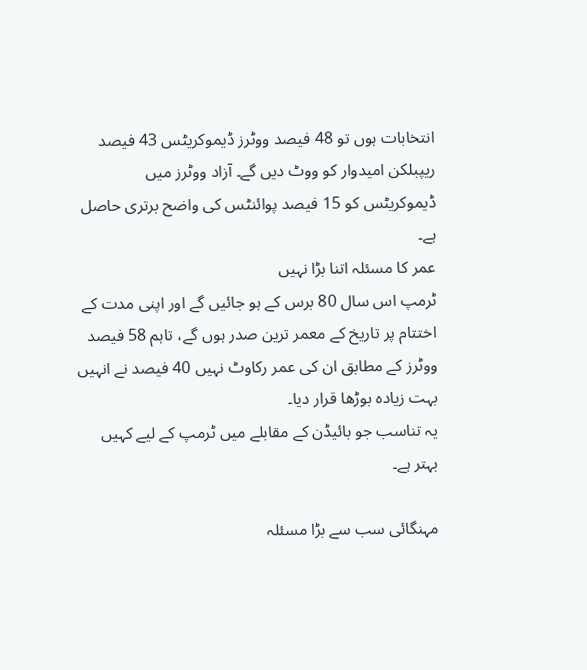انتخابات ہوں تو 48 فیصد ووٹرز ڈیموکریٹس 43 فیصد ریپبلکن امیدوار کو ووٹ دیں گے۔ آزاد ووٹرز میں ڈیموکریٹس کو 15 فیصد پوائنٹس کی واضح برتری حاصل ہے۔
عمر کا مسئلہ اتنا بڑا نہیں
ٹرمپ اس سال 80 برس کے ہو جائیں گے اور اپنی مدت کے اختتام پر تاریخ کے معمر ترین صدر ہوں گے، تاہم 58 فیصد ووٹرز کے مطابق ان کی عمر رکاوٹ نہیں 40 فیصد نے انہیں بہت زیادہ بوڑھا قرار دیا۔
یہ تناسب جو بائیڈن کے مقابلے میں ٹرمپ کے لیے کہیں بہتر ہے۔

مہنگائی سب سے بڑا مسئلہ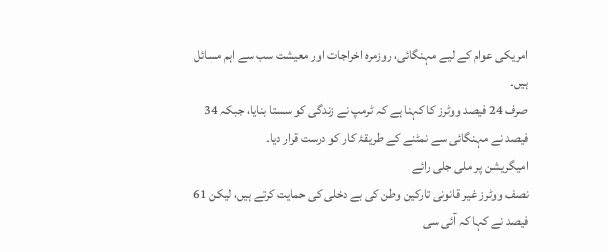امریکی عوام کے لیے مہنگائی، روزمرہ اخراجات اور معیشت سب سے اہم مسائل ہیں۔
صرف 24 فیصد ووٹرز کا کہنا ہے کہ ٹرمپ نے زندگی کو سستا بنایا، جبکہ 34 فیصد نے مہنگائی سے نمٹنے کے طریقۂ کار کو درست قرار دیا۔
امیگریشن پر ملی جلی رائے
نصف ووٹرز غیر قانونی تارکین وطن کی بے دخلی کی حمایت کرتے ہیں، لیکن 61 فیصد نے کہا کہ آئی سی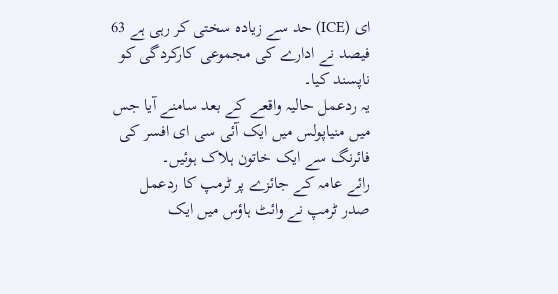ای (ICE) حد سے زیادہ سختی کر رہی ہے 63 فیصد نے ادارے کی مجموعی کارکردگی کو ناپسند کیا۔
یہ ردعمل حالیہ واقعے کے بعد سامنے آیا جس میں منیاپولس میں ایک آئی سی ای افسر کی فائرنگ سے ایک خاتون ہلاک ہوئیں۔
رائے عامہ کے جائزے پر ٹرمپ کا ردعمل
صدر ٹرمپ نے وائٹ ہاؤس میں ایک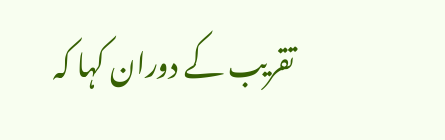تقریب کے دوران کہا کہ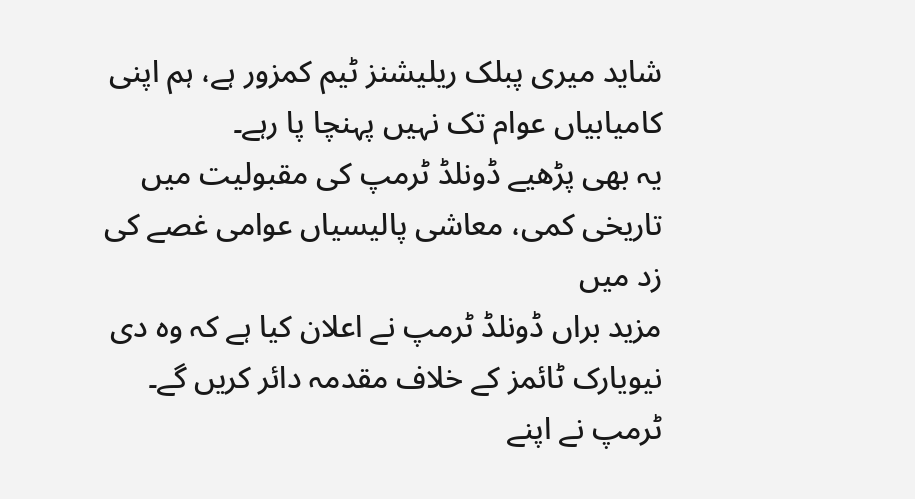شاید میری پبلک ریلیشنز ٹیم کمزور ہے، ہم اپنی کامیابیاں عوام تک نہیں پہنچا پا رہے۔
یہ بھی پڑھیے ڈونلڈ ٹرمپ کی مقبولیت میں تاریخی کمی، معاشی پالیسیاں عوامی غصے کی زد میں
مزید براں ڈونلڈ ٹرمپ نے اعلان کیا ہے کہ وہ دی نیویارک ٹائمز کے خلاف مقدمہ دائر کریں گے۔
ٹرمپ نے اپنے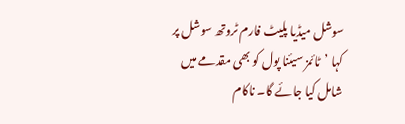سوشل میڈیا پلیٹ فارم ٹروتھ سوشل پر کہا ’ٹائمز سیئنا پول کو بھی مقدمے میں شامل کیا جائے گا۔ ناکام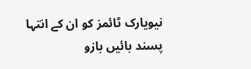نیویارک ٹائمز کو ان کے انتہا پسند بائیں بازو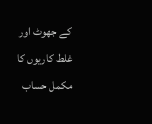کے جھوٹ اور غلط کاریوں کا مکمل حساب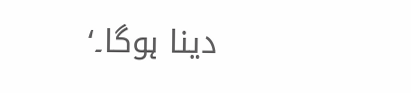دینا ہوگا۔‘